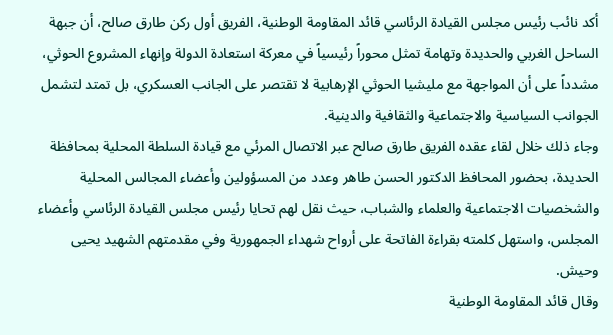أكد نائب رئيس مجلس القيادة الرئاسي قائد المقاومة الوطنية، الفريق أول ركن طارق صالح، أن جبهة الساحل الغربي والحديدة وتهامة تمثل محوراً رئيسياً في معركة استعادة الدولة وإنهاء المشروع الحوثي، مشدداً على أن المواجهة مع مليشيا الحوثي الإرهابية لا تقتصر على الجانب العسكري، بل تمتد لتشمل الجوانب السياسية والاجتماعية والثقافية والدينية.
وجاء ذلك خلال لقاء عقده الفريق طارق صالح عبر الاتصال المرئي مع قيادة السلطة المحلية بمحافظة الحديدة، بحضور المحافظ الدكتور الحسن طاهر وعدد من المسؤولين وأعضاء المجالس المحلية والشخصيات الاجتماعية والعلماء والشباب، حيث نقل لهم تحايا رئيس مجلس القيادة الرئاسي وأعضاء المجلس، واستهل كلمته بقراءة الفاتحة على أرواح شهداء الجمهورية وفي مقدمتهم الشهيد يحيى وحيش.
وقال قائد المقاومة الوطنية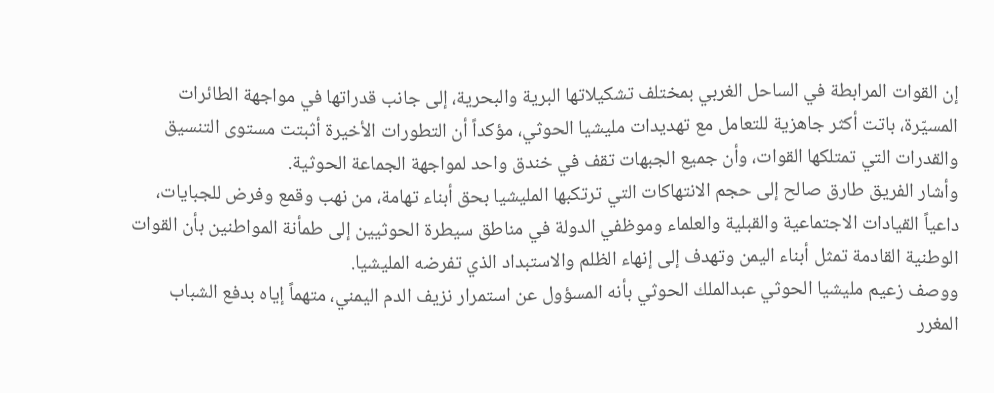إن القوات المرابطة في الساحل الغربي بمختلف تشكيلاتها البرية والبحرية، إلى جانب قدراتها في مواجهة الطائرات المسيّرة، باتت أكثر جاهزية للتعامل مع تهديدات مليشيا الحوثي، مؤكداً أن التطورات الأخيرة أثبتت مستوى التنسيق والقدرات التي تمتلكها القوات، وأن جميع الجبهات تقف في خندق واحد لمواجهة الجماعة الحوثية.
وأشار الفريق طارق صالح إلى حجم الانتهاكات التي ترتكبها المليشيا بحق أبناء تهامة، من نهب وقمع وفرض للجبايات، داعياً القيادات الاجتماعية والقبلية والعلماء وموظفي الدولة في مناطق سيطرة الحوثيين إلى طمأنة المواطنين بأن القوات الوطنية القادمة تمثل أبناء اليمن وتهدف إلى إنهاء الظلم والاستبداد الذي تفرضه المليشيا.
ووصف زعيم مليشيا الحوثي عبدالملك الحوثي بأنه المسؤول عن استمرار نزيف الدم اليمني، متهماً إياه بدفع الشباب المغرر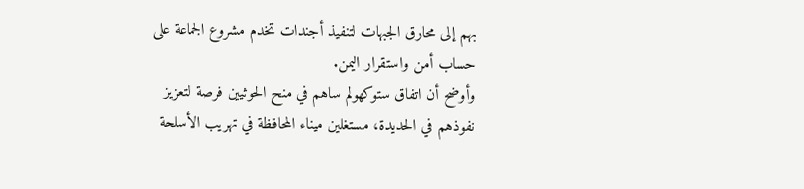بهم إلى محارق الجبهات لتنفيذ أجندات تخدم مشروع الجماعة على حساب أمن واستقرار اليمن.
وأوضح أن اتفاق ستوكهولم ساهم في منح الحوثيين فرصة لتعزيز نفوذهم في الحديدة، مستغلين ميناء المحافظة في تهريب الأسلحة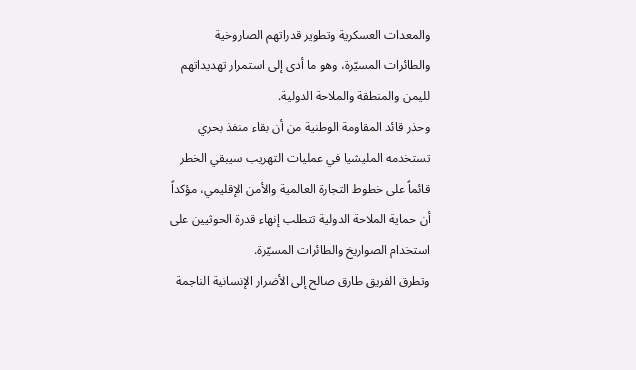والمعدات العسكرية وتطوير قدراتهم الصاروخية والطائرات المسيّرة، وهو ما أدى إلى استمرار تهديداتهم لليمن والمنطقة والملاحة الدولية.
وحذر قائد المقاومة الوطنية من أن بقاء منفذ بحري تستخدمه المليشيا في عمليات التهريب سيبقي الخطر قائماً على خطوط التجارة العالمية والأمن الإقليمي، مؤكداً أن حماية الملاحة الدولية تتطلب إنهاء قدرة الحوثيين على استخدام الصواريخ والطائرات المسيّرة.
وتطرق الفريق طارق صالح إلى الأضرار الإنسانية الناجمة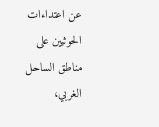عن اعتداءات الحوثيين على مناطق الساحل الغربي،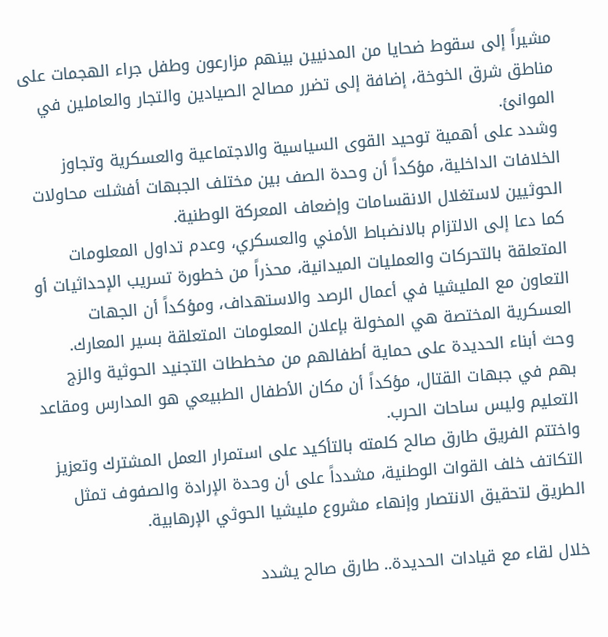مشيراً إلى سقوط ضحايا من المدنيين بينهم مزارعون وطفل جراء الهجمات على مناطق شرق الخوخة، إضافة إلى تضرر مصالح الصيادين والتجار والعاملين في الموانئ.
وشدد على أهمية توحيد القوى السياسية والاجتماعية والعسكرية وتجاوز الخلافات الداخلية، مؤكداً أن وحدة الصف بين مختلف الجبهات أفشلت محاولات الحوثيين لاستغلال الانقسامات وإضعاف المعركة الوطنية.
كما دعا إلى الالتزام بالانضباط الأمني والعسكري، وعدم تداول المعلومات المتعلقة بالتحركات والعمليات الميدانية، محذراً من خطورة تسريب الإحداثيات أو التعاون مع المليشيا في أعمال الرصد والاستهداف، ومؤكداً أن الجهات العسكرية المختصة هي المخولة بإعلان المعلومات المتعلقة بسير المعارك.
وحث أبناء الحديدة على حماية أطفالهم من مخططات التجنيد الحوثية والزج بهم في جبهات القتال، مؤكداً أن مكان الأطفال الطبيعي هو المدارس ومقاعد التعليم وليس ساحات الحرب.
واختتم الفريق طارق صالح كلمته بالتأكيد على استمرار العمل المشترك وتعزيز التكاتف خلف القوات الوطنية، مشدداً على أن وحدة الإرادة والصفوف تمثل الطريق لتحقيق الانتصار وإنهاء مشروع مليشيا الحوثي الإرهابية.

خلال لقاء مع قيادات الحديدة.. طارق صالح يشدد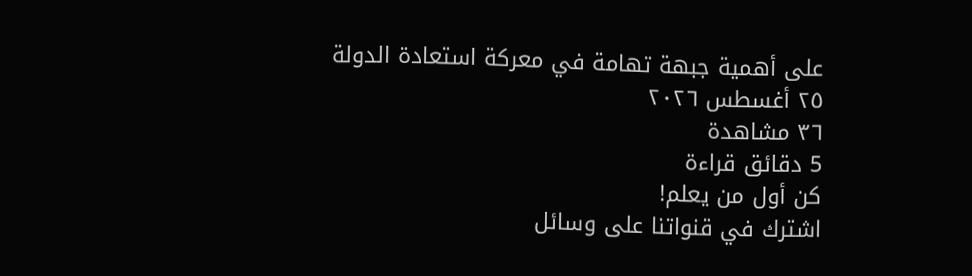على أهمية جبهة تهامة في معركة استعادة الدولة
٢٥ أغسطس ٢٠٢٦
٣٦ مشاهدة
5 دقائق قراءة
كن أول من يعلم!
اشترك في قنواتنا على وسائل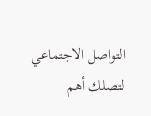التواصل الاجتماعي لتصلك أهم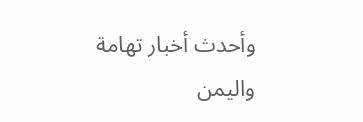وأحدث أخبار تهامة واليمن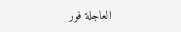العاجلة فور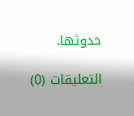حدوثها.

التعليقات (0)